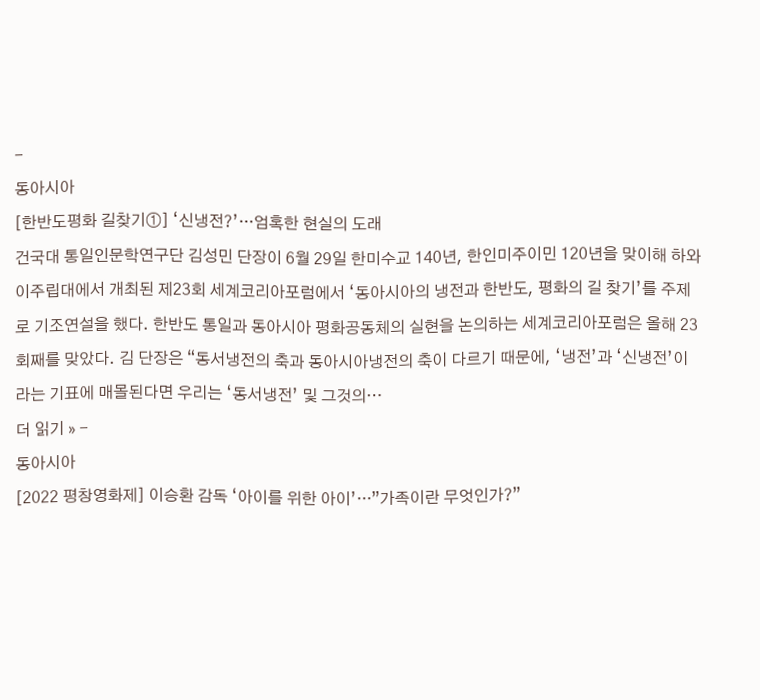-
동아시아
[한반도평화 길찾기①] ‘신냉전?’···엄혹한 현실의 도래
건국대 통일인문학연구단 김성민 단장이 6월 29일 한미수교 140년, 한인미주이민 120년을 맞이해 하와이주립대에서 개최된 제23회 세계코리아포럼에서 ‘동아시아의 냉전과 한반도, 평화의 길 찾기’를 주제로 기조연설을 했다. 한반도 통일과 동아시아 평화공동체의 실현을 논의하는 세계코리아포럼은 올해 23회째를 맞았다. 김 단장은 “동서냉전의 축과 동아시아냉전의 축이 다르기 때문에, ‘냉전’과 ‘신냉전’이라는 기표에 매몰된다면 우리는 ‘동서냉전’ 및 그것의…
더 읽기 » -
동아시아
[2022 평창영화제] 이승환 감독 ‘아이를 위한 아이’···”가족이란 무엇인가?”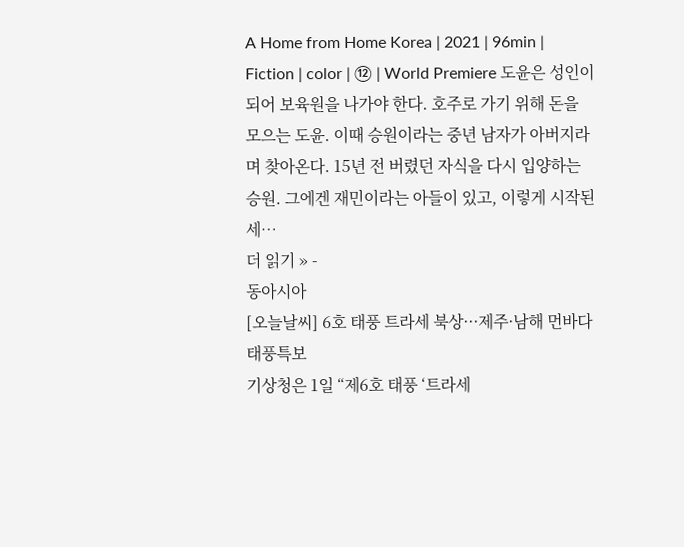A Home from Home Korea | 2021 | 96min | Fiction | color | ⑫ | World Premiere 도윤은 성인이 되어 보육원을 나가야 한다. 호주로 가기 위해 돈을 모으는 도윤. 이때 승원이라는 중년 남자가 아버지라며 찾아온다. 15년 전 버렸던 자식을 다시 입양하는 승원. 그에겐 재민이라는 아들이 있고, 이렇게 시작된 세…
더 읽기 » -
동아시아
[오늘날씨] 6호 태풍 트라세 북상···제주·남해 먼바다 태풍특보
기상청은 1일 “제6호 태풍 ‘트라세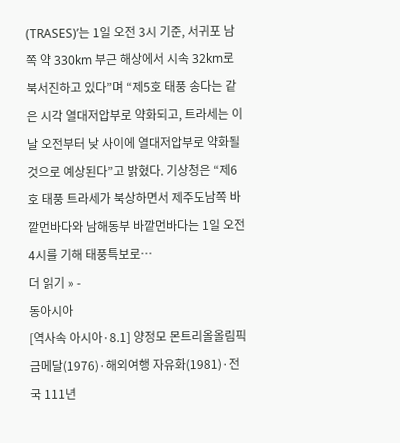(TRASES)’는 1일 오전 3시 기준, 서귀포 남쪽 약 330km 부근 해상에서 시속 32km로 북서진하고 있다”며 “제5호 태풍 송다는 같은 시각 열대저압부로 약화되고, 트라세는 이날 오전부터 낮 사이에 열대저압부로 약화될 것으로 예상된다”고 밝혔다. 기상청은 “제6호 태풍 트라세가 북상하면서 제주도남쪽 바깥먼바다와 남해동부 바깥먼바다는 1일 오전 4시를 기해 태풍특보로…
더 읽기 » -
동아시아
[역사속 아시아·8.1] 양정모 몬트리올올림픽 금메달(1976)·해외여행 자유화(1981)·전국 111년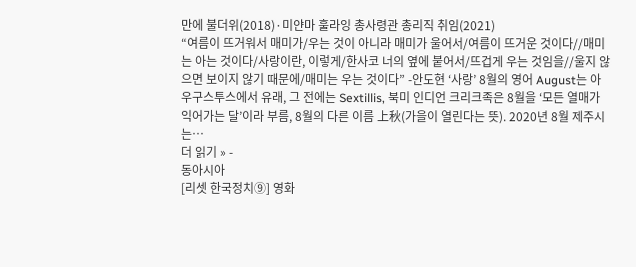만에 불더위(2018)·미얀마 훌라잉 총사령관 총리직 취임(2021)
“여름이 뜨거워서 매미가/우는 것이 아니라 매미가 울어서/여름이 뜨거운 것이다//매미는 아는 것이다/사랑이란, 이렇게/한사코 너의 옆에 붙어서/뜨겁게 우는 것임을//울지 않으면 보이지 않기 때문에/매미는 우는 것이다” -안도현 ‘사랑’ 8월의 영어 August는 아우구스투스에서 유래, 그 전에는 Sextillis, 북미 인디언 크리크족은 8월을 ‘모든 열매가 익어가는 달’이라 부름, 8월의 다른 이름 上秋(가을이 열린다는 뜻). 2020년 8월 제주시는…
더 읽기 » -
동아시아
[리셋 한국정치⑨] 영화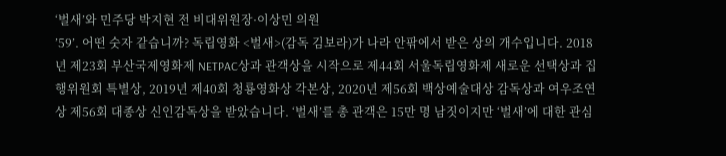‘벌새’와 민주당 박지현 전 비대위원장·이상민 의원
’59’. 어떤 숫자 같습니까? 독립영화 <벌새>(감독 김보라)가 나라 안팎에서 받은 상의 개수입니다. 2018년 제23회 부산국제영화제 NETPAC상과 관객상을 시작으로 제44회 서울독립영화제 새로운 선택상과 집행위원회 특별상, 2019년 제40회 청룡영화상 각본상, 2020년 제56회 백상예술대상 감독상과 여우조연상 제56회 대종상 신인감독상을 받았습니다. ‘벌새’를 총 관객은 15만 명 남짓이지만 ‘벌새’에 대한 관심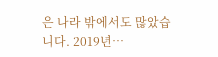은 나라 밖에서도 많았습니다. 2019년…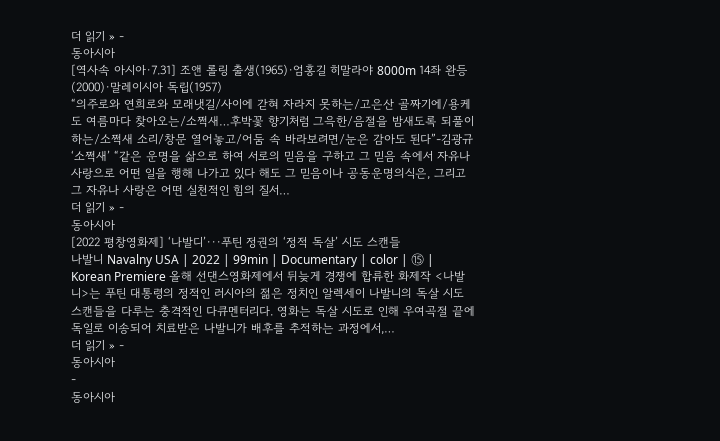더 읽기 » -
동아시아
[역사속 아시아·7.31] 조앤 롤링 출생(1965)·엄홍길 히말라야 8000m 14좌 완등(2000)·말레이시아 독립(1957)
“의주로와 연희로와 모래냇길/사이에 갇혀 자라지 못하는/고은산 골짜기에/용케도 여름마다 찾아오는/소쩍새…후박꽃 향기처럼 그윽한/음절을 밤새도록 되풀이하는/소쩍새 소리/창문 열어놓고/어둠 속 바라보려면/눈은 감아도 된다”-김광규 ‘소쩍새’ “같은 운명을 삶으로 하여 서로의 믿음을 구하고 그 믿음 속에서 자유나 사랑으로 어떤 일을 행해 나가고 있다 해도 그 믿음이나 공동운명의식은, 그리고 그 자유나 사랑은 어떤 실천적인 힘의 질서…
더 읽기 » -
동아시아
[2022 평창영화제] ‘나발디’···푸틴 정권의 ‘정적 독살’ 시도 스캔들
나발니 Navalny USA | 2022 | 99min | Documentary | color | ⑮ | Korean Premiere 올해 선댄스영화제에서 뒤늦게 경쟁에 합류한 화제작 <나발니>는 푸틴 대통령의 정적인 러시아의 젊은 정치인 알렉세이 나발니의 독살 시도 스캔들을 다루는 충격적인 다큐멘터리다. 영화는 독살 시도로 인해 우여곡절 끝에 독일로 이송되어 치료받은 나발니가 배후를 추적하는 과정에서,…
더 읽기 » -
동아시아
-
동아시아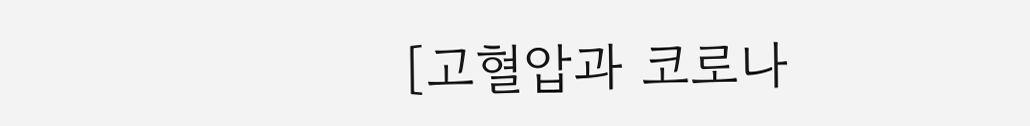[고혈압과 코로나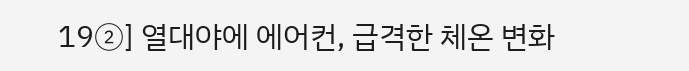19②] 열대야에 에어컨, 급격한 체온 변화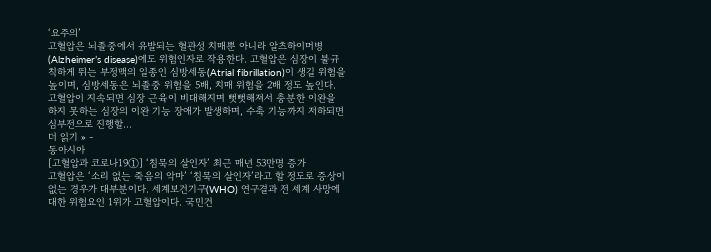‘요주의’
고혈압은 뇌졸중에서 유발되는 혈관성 치매뿐 아니라 알츠하이머병(Alzheimer’s disease)에도 위험인자로 작용한다. 고혈압은 심장이 불규칙하게 뛰는 부정맥의 일종인 심방세동(Atrial fibrillation)이 생길 위험을 높이며, 심방세동은 뇌졸중 위험을 5배, 치매 위험을 2배 정도 높인다. 고혈압이 지속되면 심장 근육이 비대해지며 뻣뻣해져서 충분한 이완을 하지 못하는 심장의 이완 기능 장애가 발생하며, 수축 기능까지 저하되면 심부전으로 진행할…
더 읽기 » -
동아시아
[고혈압과 코로나19①] ‘침묵의 살인자’ 최근 매년 53만명 증가
고혈압은 ‘소리 없는 죽음의 악마’ ‘침묵의 살인자’라고 할 정도로 증상이 없는 경우가 대부분이다. 세계보건기구(WHO) 연구결과 전 세계 사망에 대한 위험요인 1위가 고혈압이다. 국민건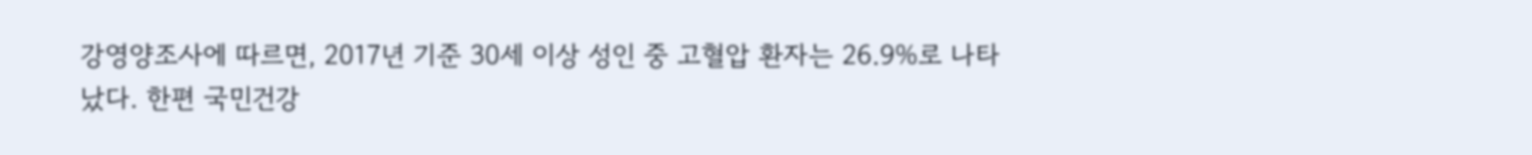강영양조사에 따르면, 2017년 기준 30세 이상 성인 중 고혈압 환자는 26.9%로 나타났다. 한편 국민건강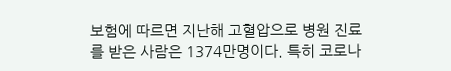보험에 따르면 지난해 고혈압으로 병원 진료를 받은 사람은 1374만명이다. 특히 코로나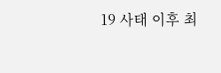19 사태 이후 최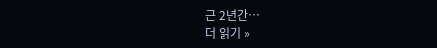근 2년간…
더 읽기 »